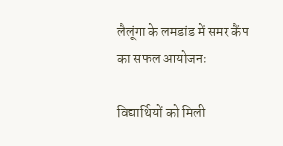लैलूंगा के लमडांड में समर कैंप का सफल आयोजनः

विद्यार्थियों को मिली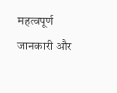महत्वपूर्ण जानकारी और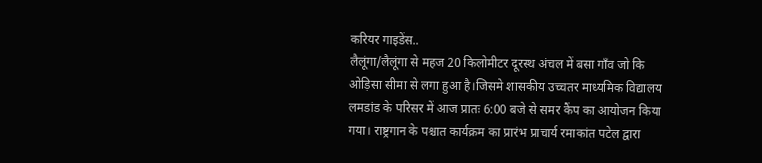करियर गाइडेंस..
लैलूंगा/लैलूंगा से महज 20 किलोमीटर दूरस्थ अंचल में बसा गाँव जो कि ओड़िसा सीमा से लगा हुआ है।जिसमे शासकीय उच्चतर माध्यमिक विद्यालय लमडांड के परिसर में आज प्रातः 6:00 बजे से समर कैंप का आयोजन किया गया। राष्ट्रगान के पश्चात कार्यक्रम का प्रारंभ प्राचार्य रमाकांत पटेल द्वारा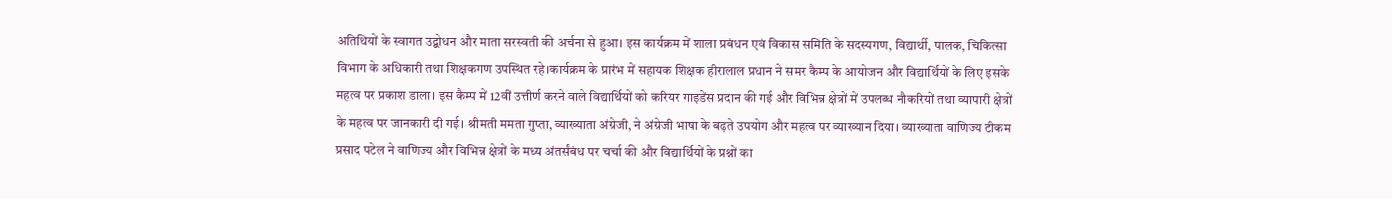अतिथियों के स्वागत उद्बोधन और माता सरस्वती की अर्चना से हुआ। इस कार्यक्रम में शाला प्रबंधन एवं विकास समिति के सदस्यगण, विद्यार्थी, पालक, चिकित्सा विभाग के अधिकारी तथा शिक्षकगण उपस्थित रहे।कार्यक्रम के प्रारंभ में सहायक शिक्षक हीरालाल प्रधान ने समर कैम्प के आयोजन और विद्यार्थियों के लिए इसके महत्व पर प्रकाश डाला। इस कैम्प में 12वीं उत्तीर्ण करने वाले विद्यार्थियों को करियर गाइडेंस प्रदान की गई और विभिन्न क्षेत्रों में उपलब्ध नौकरियों तथा व्यापारी क्षेत्रों के महत्व पर जानकारी दी गई। श्रीमती ममता गुप्ता, व्याख्याता अंग्रेजी, ने अंग्रेजी भाषा के बढ़ते उपयोग और महत्व पर व्याख्यान दिया। व्याख्याता वाणिज्य टीकम प्रसाद पटेल ने वाणिज्य और विभिन्न क्षेत्रों के मध्य अंतर्संबंध पर चर्चा की और विद्यार्थियों के प्रश्नों का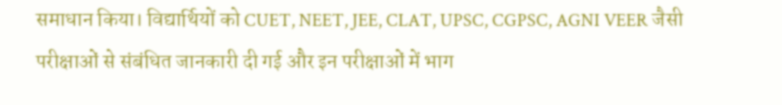समाधान किया। विद्यार्थियों को CUET, NEET, JEE, CLAT, UPSC, CGPSC, AGNI VEER जैसी परीक्षाओं से संबंधित जानकारी दी गई और इन परीक्षाओं में भाग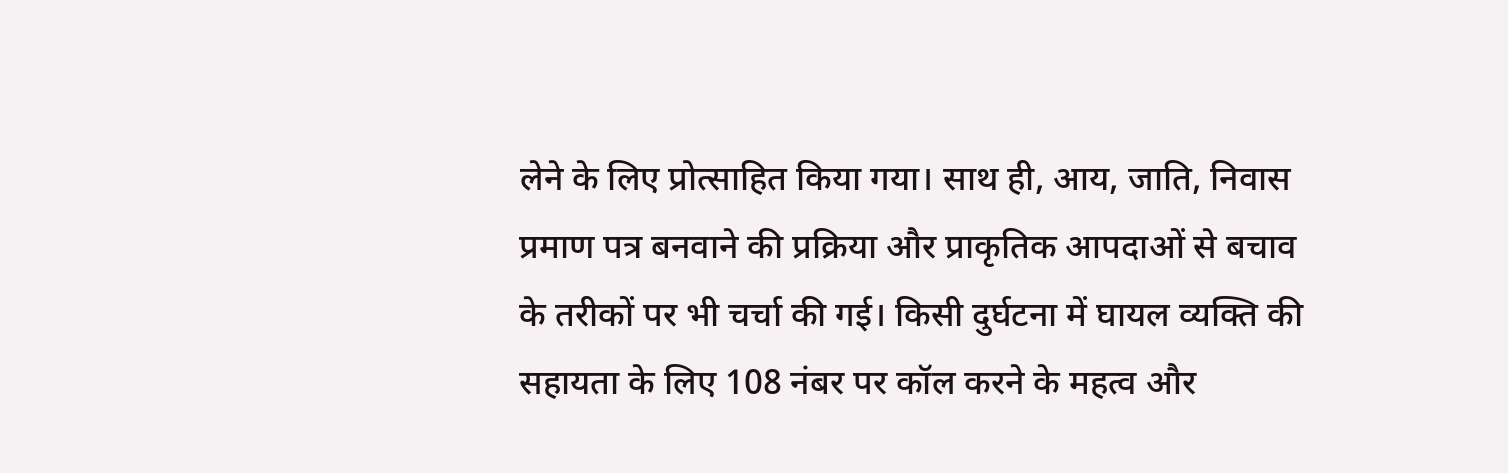लेने के लिए प्रोत्साहित किया गया। साथ ही, आय, जाति, निवास प्रमाण पत्र बनवाने की प्रक्रिया और प्राकृतिक आपदाओं से बचाव के तरीकों पर भी चर्चा की गई। किसी दुर्घटना में घायल व्यक्ति की सहायता के लिए 108 नंबर पर कॉल करने के महत्व और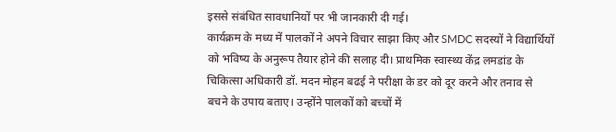इससे संबंधित सावधानियों पर भी जानकारी दी गई।
कार्यक्रम के मध्य में पालकों ने अपने विचार साझा किए और SMDC सदस्यों ने विद्यार्थियों को भविष्य के अनुरूप तैयार होने की सलाह दी। प्राथमिक स्वास्थ्य केंद्र लमडांड के चिकित्सा अधिकारी डॉ. मदन मोहन बढई ने परीक्षा के डर को दूर करने और तनाव से बचने के उपाय बताए। उन्होंने पालकों को बच्चों में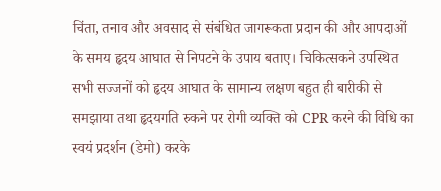चिंता, तनाव और अवसाद से संबंधित जागरूकता प्रदान की और आपदाओं के समय हृदय आघात से निपटने के उपाय बताए। चिकित्सकने उपस्थित सभी सज्जनों को हृदय आघात के सामान्य लक्षण बहुत ही बारीकी से समझाया तथा हृदयगति रुकने पर रोगी व्यक्ति को CPR करने की विधि का स्वयं प्रदर्शन (डेमो) करके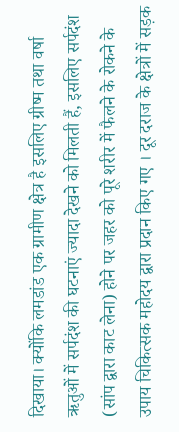दिखाया। क्योंकि लमडांड एक ग्रामीण क्षेत्र है इसलिए ग्रीष्म तथा वर्षा ऋतुओं में सर्पदंश की घटनाएं ज्यादा देखने को मिलती हैं, इसलिए सर्पदंश (सांप द्वारा काट लेना) होने पर जहर को पूरे शरीर में फैलने के रोकने के उपाय चिकित्सक महोदय द्वारा प्रदान किए गए । दूर दराज के क्षेत्रों में सड़क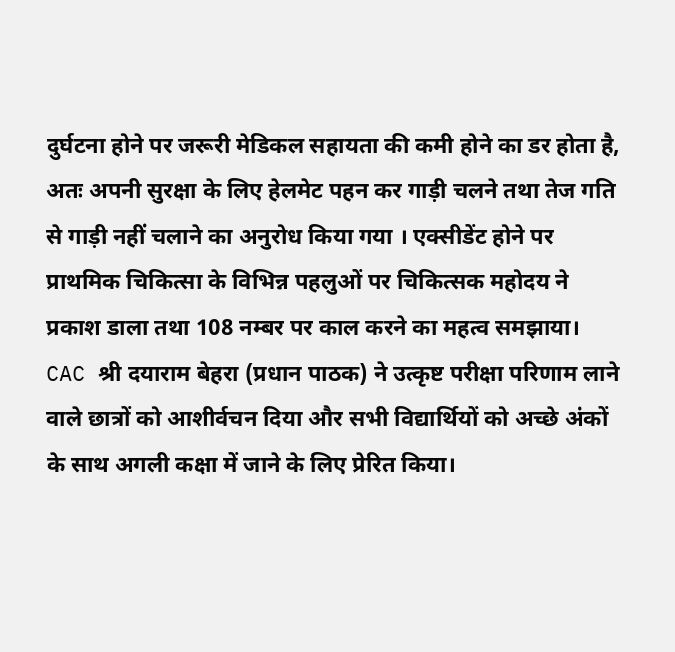दुर्घटना होने पर जरूरी मेडिकल सहायता की कमी होने का डर होता है, अतः अपनी सुरक्षा के लिए हेलमेट पहन कर गाड़ी चलने तथा तेज गति से गाड़ी नहीं चलाने का अनुरोध किया गया । एक्सीडेंट होने पर प्राथमिक चिकित्सा के विभिन्न पहलुओं पर चिकित्सक महोदय ने प्रकाश डाला तथा 108 नम्बर पर काल करने का महत्व समझाया।
CAC श्री दयाराम बेहरा (प्रधान पाठक) ने उत्कृष्ट परीक्षा परिणाम लाने वाले छात्रों को आशीर्वचन दिया और सभी विद्यार्थियों को अच्छे अंकों के साथ अगली कक्षा में जाने के लिए प्रेरित किया।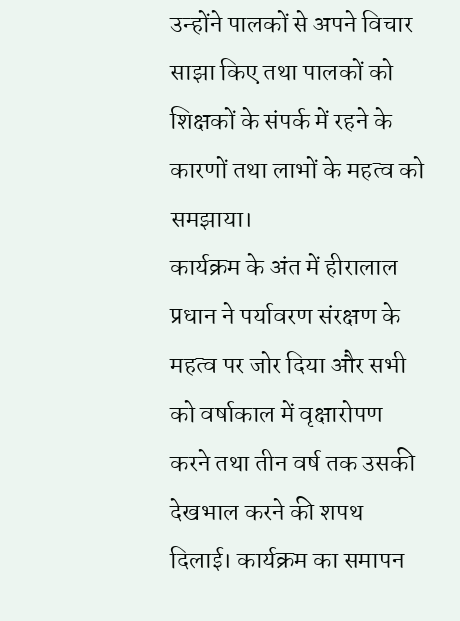उन्होंने पालकों से अपने विचार साझा किए तथा पालकों को शिक्षकों के संपर्क में रहने के कारणों तथा लाभों के महत्व को समझाया।
कार्यक्रम के अंत में हीरालाल प्रधान ने पर्यावरण संरक्षण के महत्व पर जोर दिया और सभी को वर्षाकाल में वृक्षारोपण करने तथा तीन वर्ष तक उसकी देखभाल करने की शपथ दिलाई। कार्यक्रम का समापन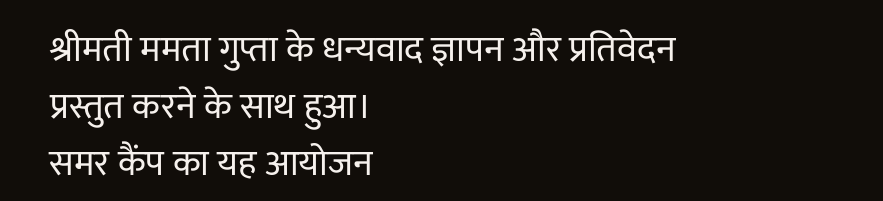श्रीमती ममता गुप्ता के धन्यवाद ज्ञापन और प्रतिवेदन प्रस्तुत करने के साथ हुआ।
समर कैंप का यह आयोजन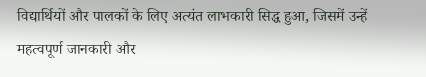विद्यार्थियों और पालकों के लिए अत्यंत लाभकारी सिद्ध हुआ, जिसमें उन्हें महत्वपूर्ण जानकारी और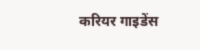करियर गाइडेंस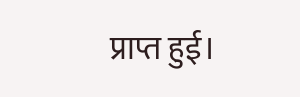प्राप्त हुई।